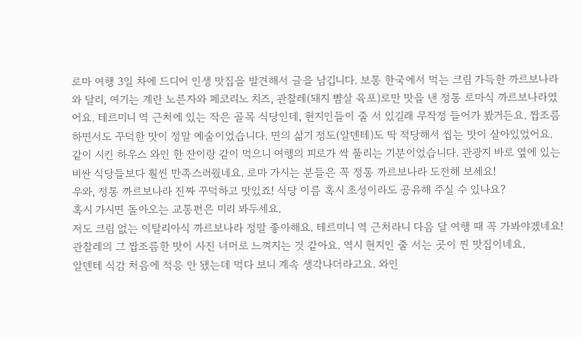로마 여행 3일 차에 드디어 인생 맛집을 발견해서 글을 남깁니다. 보통 한국에서 먹는 크림 가득한 까르보나라와 달리, 여기는 계란 노른자와 페코리노 치즈, 관찰레(돼지 뺨살 육포)로만 맛을 낸 정통 로마식 까르보나라였어요. 테르미니 역 근처에 있는 작은 골목 식당인데, 현지인들이 줄 서 있길래 무작정 들어가 봤거든요. 짭조름하면서도 꾸덕한 맛이 정말 예술이었습니다. 면의 삶기 정도(알덴테)도 딱 적당해서 씹는 맛이 살아있었어요. 같이 시킨 하우스 와인 한 잔이랑 같이 먹으니 여행의 피로가 싹 풀리는 기분이었습니다. 관광지 바로 옆에 있는 비싼 식당들보다 훨씬 만족스러웠네요. 로마 가시는 분들은 꼭 정통 까르보나라 도전해 보세요!
우와, 정통 까르보나라 진짜 꾸덕하고 맛있죠! 식당 이름 혹시 초성이라도 공유해 주실 수 있나요?
혹시 가시면 돌아오는 교통편은 미리 봐두세요.
저도 크림 없는 이탈리아식 까르보나라 정말 좋아해요. 테르미니 역 근처라니 다음 달 여행 때 꼭 가봐야겠네요!
관찰레의 그 짭조름한 맛이 사진 너머로 느껴지는 것 같아요. 역시 현지인 줄 서는 곳이 찐 맛집이네요.
알덴테 식감 처음에 적응 안 됐는데 먹다 보니 계속 생각나더라고요. 와인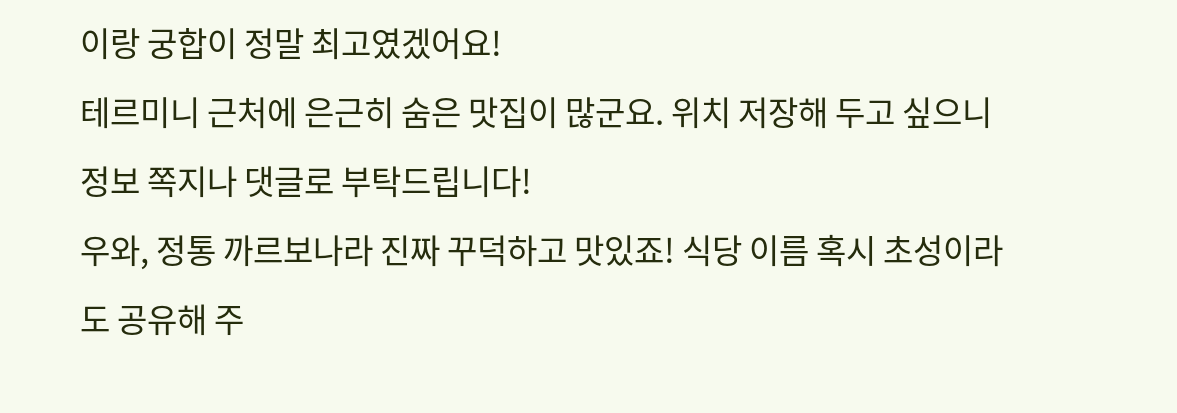이랑 궁합이 정말 최고였겠어요!
테르미니 근처에 은근히 숨은 맛집이 많군요. 위치 저장해 두고 싶으니 정보 쪽지나 댓글로 부탁드립니다!
우와, 정통 까르보나라 진짜 꾸덕하고 맛있죠! 식당 이름 혹시 초성이라도 공유해 주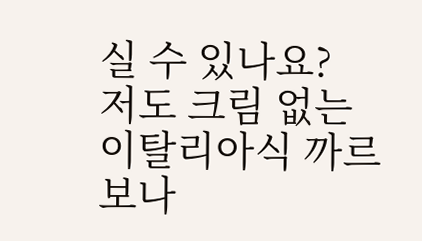실 수 있나요?
저도 크림 없는 이탈리아식 까르보나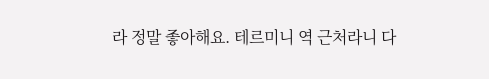라 정말 좋아해요. 테르미니 역 근처라니 다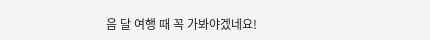음 달 여행 때 꼭 가봐야겠네요!